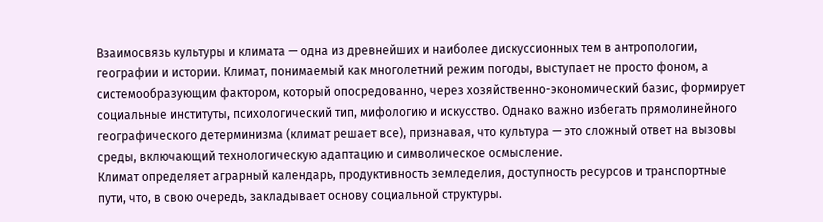Взаимосвязь культуры и климата — одна из древнейших и наиболее дискуссионных тем в антропологии, географии и истории. Климат, понимаемый как многолетний режим погоды, выступает не просто фоном, а системообразующим фактором, который опосредованно, через хозяйственно-экономический базис, формирует социальные институты, психологический тип, мифологию и искусство. Однако важно избегать прямолинейного географического детерминизма (климат решает все), признавая, что культура — это сложный ответ на вызовы среды, включающий технологическую адаптацию и символическое осмысление.
Климат определяет аграрный календарь, продуктивность земледелия, доступность ресурсов и транспортные пути, что, в свою очередь, закладывает основу социальной структуры.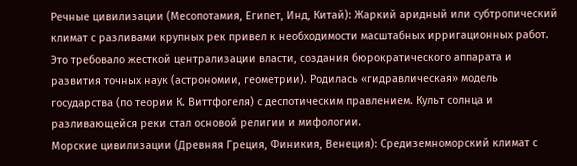Речные цивилизации (Месопотамия, Египет, Инд, Китай): Жаркий аридный или субтропический климат с разливами крупных рек привел к необходимости масштабных ирригационных работ. Это требовало жесткой централизации власти, создания бюрократического аппарата и развития точных наук (астрономии, геометрии). Родилась «гидравлическая» модель государства (по теории К. Виттфогеля) с деспотическим правлением. Культ солнца и разливающейся реки стал основой религии и мифологии.
Морские цивилизации (Древняя Греция, Финикия, Венеция): Средиземноморский климат с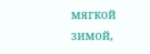мягкой зимой,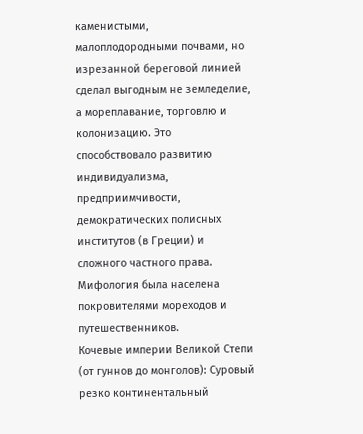каменистыми, малоплодородными почвами, но изрезанной береговой линией сделал выгодным не земледелие, а мореплавание, торговлю и колонизацию. Это способствовало развитию индивидуализма, предприимчивости, демократических полисных институтов (в Греции) и сложного частного права. Мифология была населена покровителями мореходов и путешественников.
Кочевые империи Великой Степи (от гуннов до монголов): Суровый резко континентальный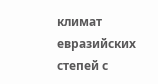климат евразийских степей с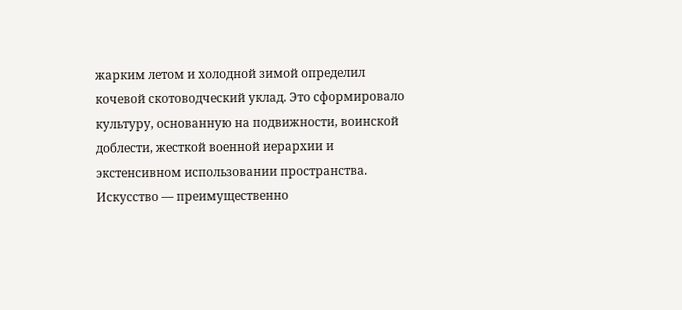жарким летом и холодной зимой определил кочевой скотоводческий уклад. Это сформировало культуру, основанную на подвижности, воинской доблести, жесткой военной иерархии и экстенсивном использовании пространства. Искусство — преимущественно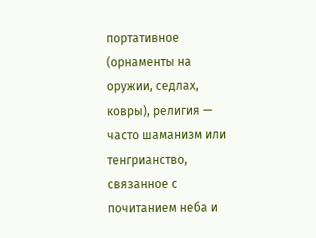портативное (орнаменты на оружии, седлах, ковры), религия — часто шаманизм или тенгрианство, связанное с почитанием неба и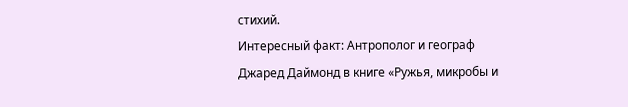стихий.
Интересный факт: Антрополог и географ Джаред Даймонд в книге «Ружья, микробы и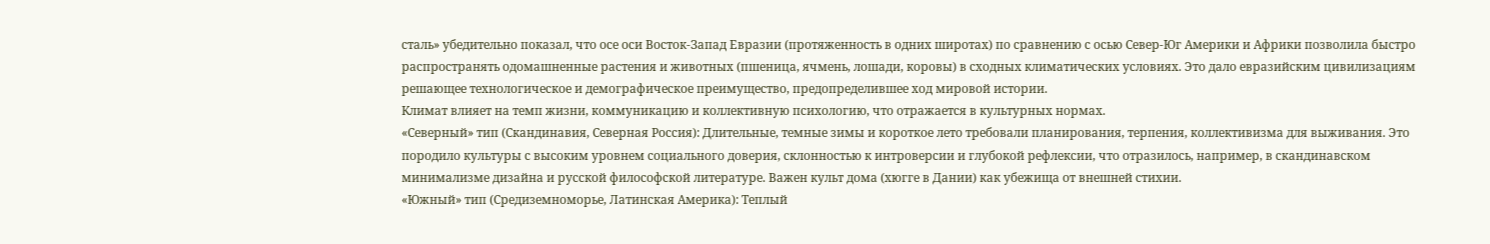сталь» убедительно показал, что осе оси Восток-Запад Евразии (протяженность в одних широтах) по сравнению с осью Север-Юг Америки и Африки позволила быстро распространять одомашненные растения и животных (пшеница, ячмень, лошади, коровы) в сходных климатических условиях. Это дало евразийским цивилизациям решающее технологическое и демографическое преимущество, предопределившее ход мировой истории.
Климат влияет на темп жизни, коммуникацию и коллективную психологию, что отражается в культурных нормах.
«Северный» тип (Скандинавия, Северная Россия): Длительные, темные зимы и короткое лето требовали планирования, терпения, коллективизма для выживания. Это породило культуры с высоким уровнем социального доверия, склонностью к интроверсии и глубокой рефлексии, что отразилось, например, в скандинавском минимализме дизайна и русской философской литературе. Важен культ дома (хюгге в Дании) как убежища от внешней стихии.
«Южный» тип (Средиземноморье, Латинская Америка): Теплый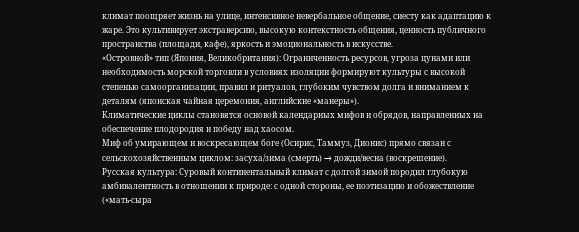климат поощряет жизнь на улице, интенсивное невербальное общение, сиесту как адаптацию к жаре. Это культивирует экстраверсию, высокую контекстность общения, ценность публичного пространства (площади, кафе), яркость и эмоциональность в искусстве.
«Островной» тип (Япония, Великобритания): Ограниченность ресурсов, угроза цунами или необходимость морской торговли в условиях изоляции формируют культуры с высокой степенью самоорганизации, правил и ритуалов, глубоким чувством долга и вниманием к деталям (японская чайная церемония, английские «манеры»).
Климатические циклы становятся основой календарных мифов и обрядов, направленных на обеспечение плодородия и победу над хаосом.
Миф об умирающем и воскресающем боге (Осирис, Таммуз, Дионис) прямо связан с сельскохозяйственным циклом: засуха/зима (смерть) → дожди/весна (воскрешение).
Русская культура: Суровый континентальный климат с долгой зимой породил глубокую амбивалентность в отношении к природе: с одной стороны, ее поэтизацию и обожествление («мать-сыра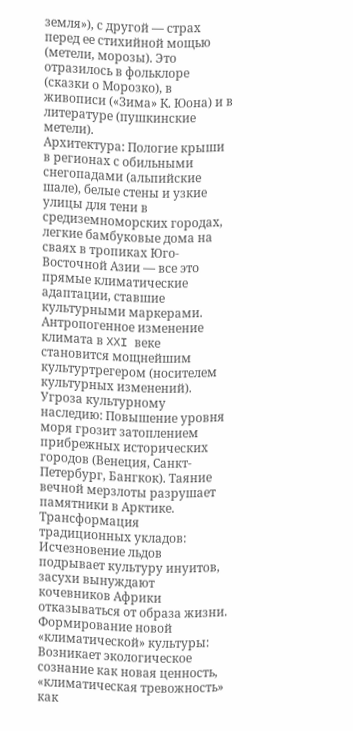земля»), с другой — страх перед ее стихийной мощью (метели, морозы). Это отразилось в фольклоре (сказки о Морозко), в живописи («Зима» К. Юона) и в литературе (пушкинские метели).
Архитектура: Пологие крыши в регионах с обильными снегопадами (альпийские шале), белые стены и узкие улицы для тени в средиземноморских городах, легкие бамбуковые дома на сваях в тропиках Юго-Восточной Азии — все это прямые климатические адаптации, ставшие культурными маркерами.
Антропогенное изменение климата в XXI веке становится мощнейшим культуртрегером (носителем культурных изменений).
Угроза культурному наследию: Повышение уровня моря грозит затоплением прибрежных исторических городов (Венеция, Санкт-Петербург, Бангкок). Таяние вечной мерзлоты разрушает памятники в Арктике.
Трансформация традиционных укладов: Исчезновение льдов подрывает культуру инуитов, засухи вынуждают кочевников Африки отказываться от образа жизни.
Формирование новой «климатической» культуры: Возникает экологическое сознание как новая ценность, «климатическая тревожность» как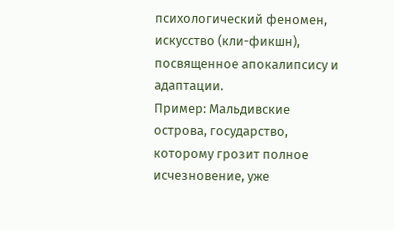психологический феномен, искусство (кли-фикшн), посвященное апокалипсису и адаптации.
Пример: Мальдивские острова, государство, которому грозит полное исчезновение, уже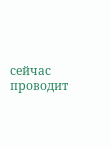сейчас проводит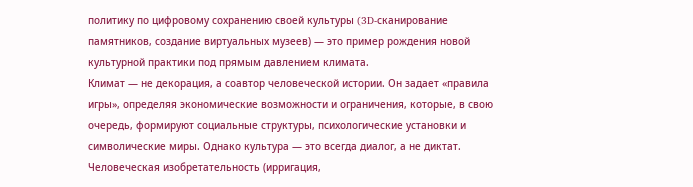политику по цифровому сохранению своей культуры (3D-сканирование памятников, создание виртуальных музеев) — это пример рождения новой культурной практики под прямым давлением климата.
Климат — не декорация, а соавтор человеческой истории. Он задает «правила игры», определяя экономические возможности и ограничения, которые, в свою очередь, формируют социальные структуры, психологические установки и символические миры. Однако культура — это всегда диалог, а не диктат. Человеческая изобретательность (ирригация,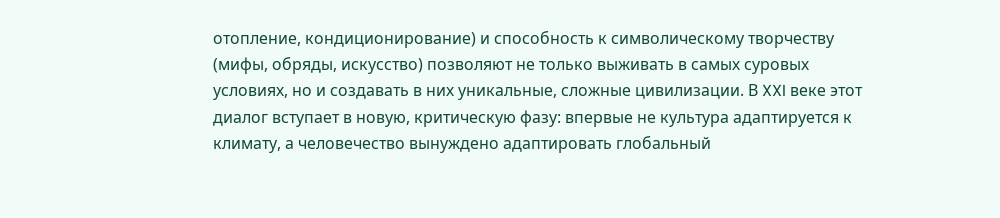отопление, кондиционирование) и способность к символическому творчеству (мифы, обряды, искусство) позволяют не только выживать в самых суровых условиях, но и создавать в них уникальные, сложные цивилизации. В XXI веке этот диалог вступает в новую, критическую фазу: впервые не культура адаптируется к климату, а человечество вынуждено адаптировать глобальный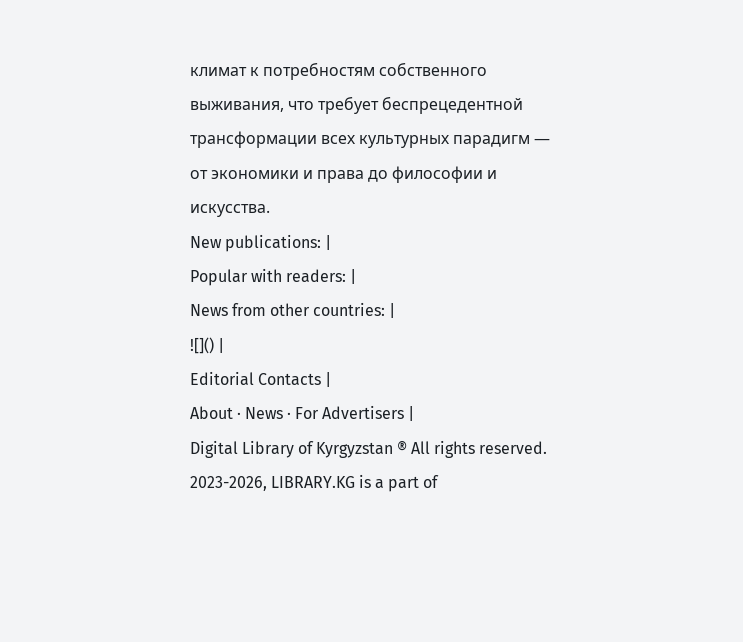климат к потребностям собственного выживания, что требует беспрецедентной трансформации всех культурных парадигм — от экономики и права до философии и искусства.
New publications: |
Popular with readers: |
News from other countries: |
![]() |
Editorial Contacts |
About · News · For Advertisers |
Digital Library of Kyrgyzstan ® All rights reserved.
2023-2026, LIBRARY.KG is a part of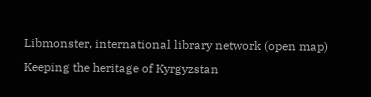Libmonster, international library network (open map) Keeping the heritage of Kyrgyzstan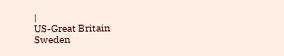|
US-Great Britain
Sweden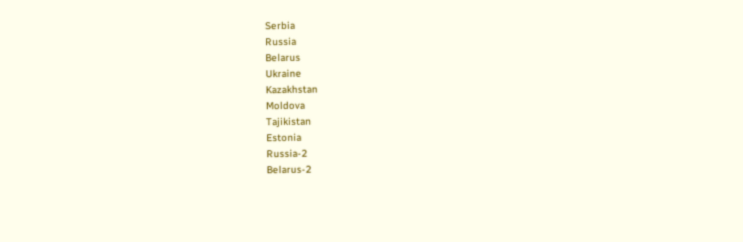Serbia
Russia
Belarus
Ukraine
Kazakhstan
Moldova
Tajikistan
Estonia
Russia-2
Belarus-2